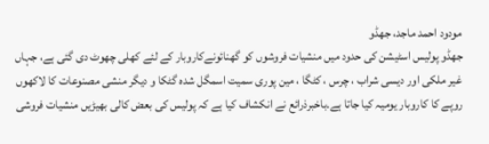مودود احمد ماجد، جھڈو
جھڈو پولیس اسٹیشن کی حدود میں منشیات فروشوں کو گھنائونےکاروبار کے لئے کھلی چھوٹ دی گئی ہے، جہاں غیر ملکی اور دیسی شراب ، چرس ، کٹگا ، مین پوری سمیت اسمگل شدہ گٹکا و دیگر منشی مصنوعات کا لاکھوں روپے کا کاروبار یومیہ کیا جاتا ہے۔باخبرذرائع نے انکشاف کیا ہے کہ پولیس کی بعض کالی بھیڑیں منشیات فروشی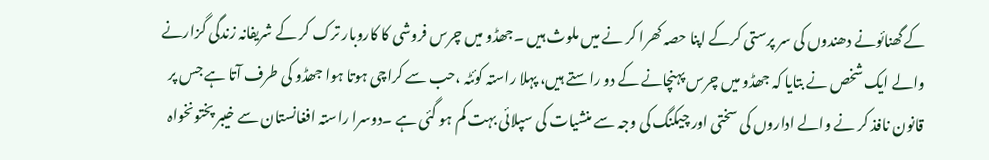کے گھنائونے دھندوں کی سر پرستی کرکے اپنا حصہ کھرا کر نے میں ملوث ہیں ۔جھڈو میں چرس فروشی کا کاروبار ترک کر کے شریفانہ زندگی گزارنے والے ایک شخص نے بتایا کہ جھڈو میں چرس پہنچانے کے دو راستے ہیں، پہلا راستہ کوئٹہ ،حب سے کراچی ہوتا ہوا جھڈو کی طرف آتا ہے جس پر قانون نافذ کر نے والے اداروں کی سختی اور چیکنگ کی وجہ سے منشیات کی سپلائی بہت کم ہو گئی ہے ۔دوسرا راستہ افغانستان سے خیبر پختونخواہ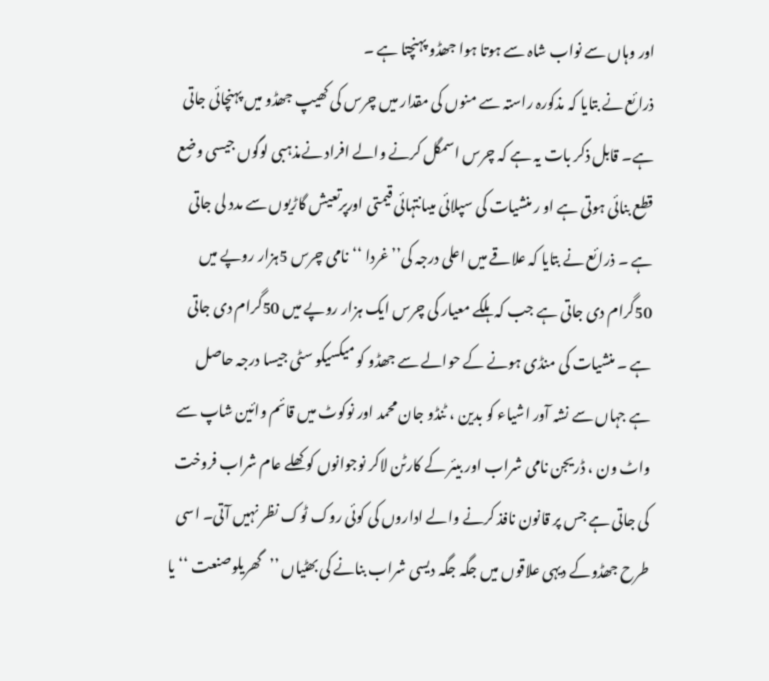اور وہاں سے نواب شاہ سے ہوتا ہوا جھڈو پہنچتا ہے ۔
ذرائع نے بتایا کہ مذکورہ راستہ سے منوں کی مقدار میں چرس کی کھیپ جھڈو میں پہنچائی جاتی ہے۔ قابل ذکر بات یہ ہے کہ چرس اسمگل کرنے والے افراد نےمذہبی لوگوں جیسی وضع قطع بنائی ہوتی ہے او ر منشیات کی سپلائی میںانتہائی قیمتی اورپرتعیش گاڑیوں سے مدد لی جاتی ہے ۔ ذرائع نے بتایا کہ علاقے میں اعلی درجہ کی’’ غردا ‘‘نامی چرس 5ہزار روپے میں 50گرام دی جاتی ہے جب کہ ہلکے معیار کی چرس ایک ہزار روپے میں 50گرام دی جاتی ہے ۔ منشیات کی منڈی ہونے کے حوالے سے جھڈو کو میکسیکو سٹی جیسا درجہ حاصل ہے جہاں سے نشہ آور اشیاء کو بدین ، ٹنڈو جان محمد اور نوکوٹ میں قائم وائین شاپ سے واٹ ون ، ڈریجن نامی شراب اور بیئر کے کارٹن لاکر نوجوانوں کو کھلے عام شراب فروخت کی جاتی ہے جس پر قانون نافذ کرنے والے اداروں کی کوئی روک ٹوک نظر نہیں آتی۔ اسی طرح جھڈوکے دیہی علاقوں میں جگہ جگہ دیسی شراب بنانے کی بھٹیاں ’’گھریلوصنعت ‘‘ یا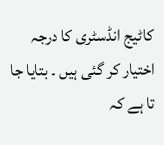کاٹیج انڈسٹری کا درجہ اختیار کر گئی ہیں ۔ بتایا جا تا ہے کہ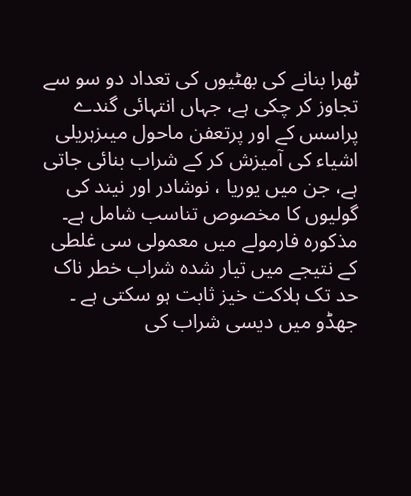ٹھرا بنانے کی بھٹیوں کی تعداد دو سو سے تجاوز کر چکی ہے، جہاں انتہائی گندے پراسس کے اور پرتعفن ماحول میںزہریلی اشیاء کی آمیزش کر کے شراب بنائی جاتی ہے، جن میں یوریا ، نوشادر اور نیند کی گولیوں کا مخصوص تناسب شامل ہے۔ مذکورہ فارمولے میں معمولی سی غلطی کے نتیجے میں تیار شدہ شراب خطر ناک حد تک ہلاکت خیز ثابت ہو سکتی ہے ۔
جھڈو میں دیسی شراب کی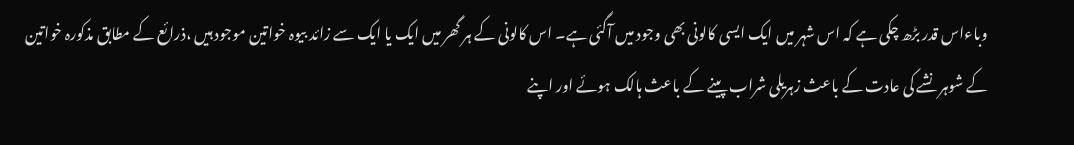وباءاس قدر بڑھ چکی ہے کہ اس شہر میں ایک ایسی کالونی بھی وجود میں آگئی ہے۔ اس کالونی کے ہر گھر میں ایک یا ایک سے زائد بیوہ خواتین موجود ہیں ،ذرائع کے مطابق مذکورہ خواتین کے شوہر نشے کی عادت کے باعث زہریلی شراب پینے کے باعث ہالک ہوئے اور اپنے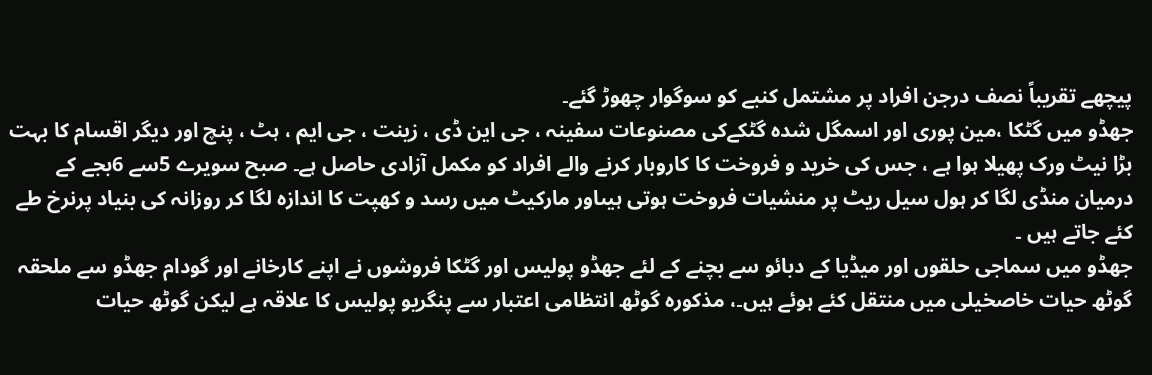پیچھے تقریباً نصف درجن افراد پر مشتمل کنبے کو سوگوار چھوڑ گئے۔
جھڈو میں گٹکا ،مین پوری اور اسمگل شدہ گٹکےکی مصنوعات سفینہ ، جی این ڈی ، زینت ، جی ایم ، ہٹ ، پنچ اور دیگر اقسام کا بہت بڑا نیٹ ورک پھیلا ہوا ہے ، جس کی خرید و فروخت کا کاروبار کرنے والے افراد کو مکمل آزادی حاصل ہے۔ صبح سویرے 5سے 6بجے کے درمیان منڈی لگا کر ہول سیل ریٹ پر منشیات فروخت ہوتی ہیںاور مارکیٹ میں رسد و کھپت کا اندازہ لگا کر روزانہ کی بنیاد پرنرخ طے کئے جاتے ہیں ۔
جھڈو میں سماجی حلقوں اور میڈیا کے دبائو سے بچنے کے لئے جھڈو پولیس اور گٹکا فروشوں نے اپنے کارخانے اور گودام جھڈو سے ملحقہ گوٹھ حیات خاصخیلی میں منتقل کئے ہوئے ہیں۔، مذکورہ گوٹھ انتظامی اعتبار سے پنگریو پولیس کا علاقہ ہے لیکن گوٹھ حیات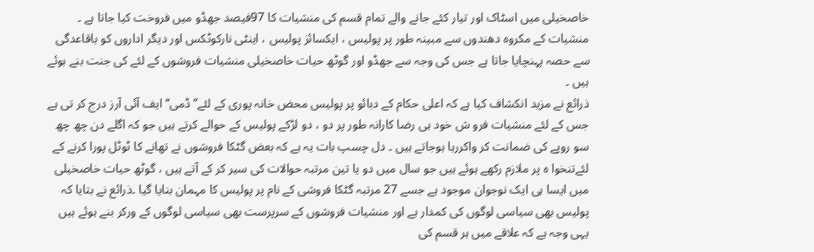خاصخیلی میں اسٹاک اور تیار کئے جانے والے تمام قسم کی منشیات کا 97فیصد جھڈو میں فروخت کیا جاتا ہے ۔ منشیات کے مکروہ دھندوں سے مبینہ طور پر پولیس ، ایکسائز پولیس ، اینٹی نارکوٹکس اور دیگر اداروں کو باقاعدگی سے حصہ پہنچایا جاتا ہے جس کی وجہ سے جھڈو اور گوٹھ حیات خاصخیلی منشیات فروشوں کے لئے کی جنت بنے ہوئے ہیں ۔
ذرائع نے مزید انکشاف کیا ہے کہ اعلی حکام کے دبائو پر پولیس محض خانہ پوری کے لئے’’ ڈمی‘‘ ایف آئی آرز درج کر تی ہے جس کے لئے منشیات فرو ش خود ہی رضا کارانہ طور پر دو ، دو لڑکے پولیس کے حوالے کرتے ہیں جو کہ اگلے دن چھ چھ سو روپے کی ضمانت کر واکررہا ہوجاتے ہیں ۔ دل چسپ بات یہ ہے کہ بعض گٹکا فروشوں نے تھانے کا ٹوٹل پورا کرنے کے لئےتنخوا ہ پر ملازم رکھے ہوئے ہیں جو سال میں دو یا تین مرتبہ حوالات کی سیر کر کے آتے ہیں ، گوٹھ حیات خاصخیلی میں ایسا ہی ایک نوجوان موجود ہے جسے 27 مرتبہ گٹکا فروشی کے نام پر پولیس کا مہمان بنایا گیا ۔ذرائع نے بتایا کہ پولیس بھی سیاسی لوگوں کی کمدار ہے اور منشیات فروشوں کے سرپرست بھی سیاسی لوگوں کے ورکر بنے ہوئے ہیں یہی وجہ ہے کہ علاقے میں ہر قسم کی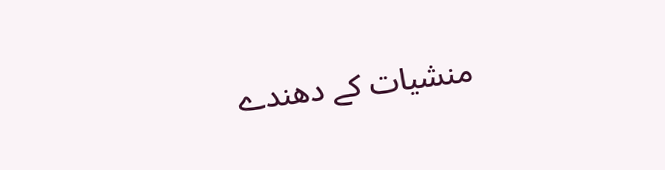منشیات کے دھندے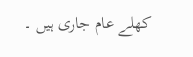کھلے عام جاری ہیں ۔